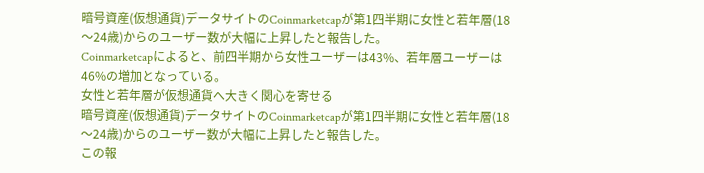暗号資産(仮想通貨)データサイトのCoinmarketcapが第1四半期に女性と若年層(18〜24歳)からのユーザー数が大幅に上昇したと報告した。
Coinmarketcapによると、前四半期から女性ユーザーは43%、若年層ユーザーは46%の増加となっている。
女性と若年層が仮想通貨へ大きく関心を寄せる
暗号資産(仮想通貨)データサイトのCoinmarketcapが第1四半期に女性と若年層(18〜24歳)からのユーザー数が大幅に上昇したと報告した。
この報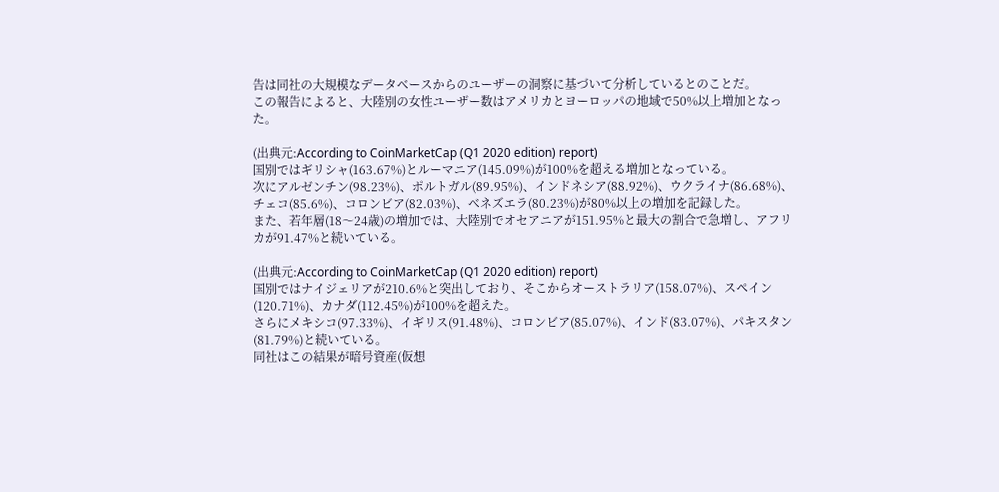告は同社の大規模なデータベースからのユーザーの洞察に基づいて分析しているとのことだ。
この報告によると、大陸別の女性ユーザー数はアメリカとヨーロッパの地域で50%以上増加となった。

(出典元:According to CoinMarketCap (Q1 2020 edition) report)
国別ではギリシャ(163.67%)とルーマニア(145.09%)が100%を超える増加となっている。
次にアルゼンチン(98.23%)、ポルトガル(89.95%)、インドネシア(88.92%)、ウクライナ(86.68%)、チェコ(85.6%)、コロンビア(82.03%)、ベネズエラ(80.23%)が80%以上の増加を記録した。
また、若年層(18〜24歳)の増加では、大陸別でオセアニアが151.95%と最大の割合で急増し、アフリカが91.47%と続いている。

(出典元:According to CoinMarketCap (Q1 2020 edition) report)
国別ではナイジェリアが210.6%と突出しており、そこからオーストラリア(158.07%)、スペイン(120.71%)、カナダ(112.45%)が100%を超えた。
さらにメキシコ(97.33%)、イギリス(91.48%)、コロンビア(85.07%)、インド(83.07%)、パキスタン(81.79%)と続いている。
同社はこの結果が暗号資産(仮想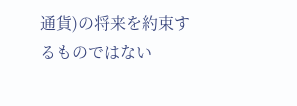通貨)の将来を約束するものではない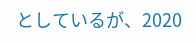としているが、2020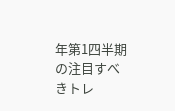年第1四半期の注目すべきトレ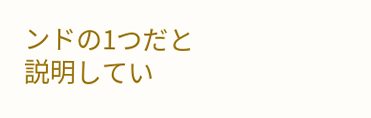ンドの1つだと説明してい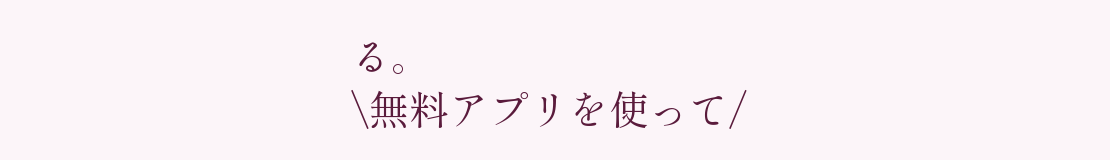る。
\無料アプリを使って/